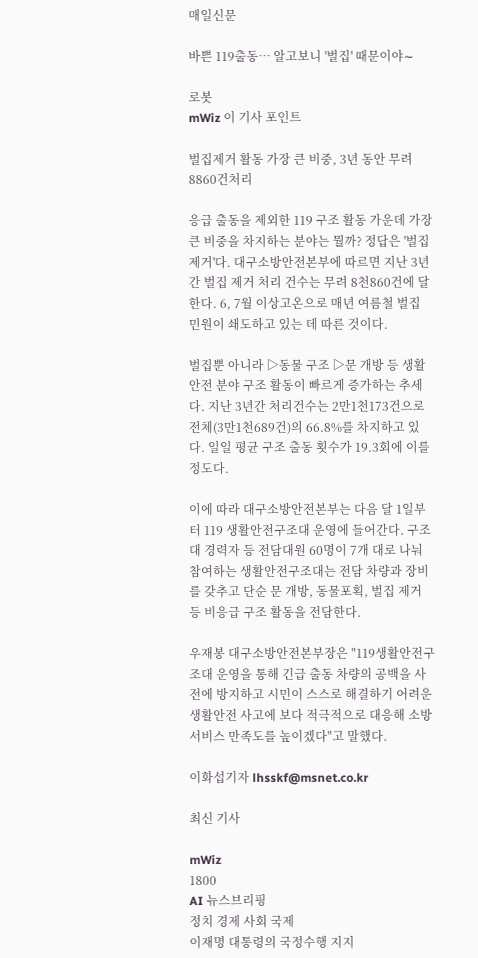매일신문

바쁜 119출동… 알고보니 '벌집' 때문이야∼

로봇
mWiz 이 기사 포인트

벌집제거 활동 가장 큰 비중, 3년 동안 무려 8860건처리

응급 출동을 제외한 119 구조 활동 가운데 가장 큰 비중을 차지하는 분야는 뭘까? 정답은 '벌집 제거'다. 대구소방안전본부에 따르면 지난 3년간 벌집 제거 처리 건수는 무려 8천860건에 달한다. 6, 7월 이상고온으로 매년 여름철 벌집 민원이 쇄도하고 있는 데 따른 것이다.

벌집뿐 아니라 ▷동물 구조 ▷문 개방 등 생활안전 분야 구조 활동이 빠르게 증가하는 추세다. 지난 3년간 처리건수는 2만1천173건으로 전체(3만1천689건)의 66.8%를 차지하고 있다. 일일 평균 구조 출동 횟수가 19.3회에 이를 정도다.

이에 따라 대구소방안전본부는 다음 달 1일부터 119 생활안전구조대 운영에 들어간다. 구조대 경력자 등 전담대원 60명이 7개 대로 나눠 참여하는 생활안전구조대는 전담 차량과 장비를 갖추고 단순 문 개방, 동물포획, 벌집 제거 등 비응급 구조 활동을 전담한다.

우재봉 대구소방안전본부장은 "119생활안전구조대 운영을 통해 긴급 출동 차량의 공백을 사전에 방지하고 시민이 스스로 해결하기 어려운 생활안전 사고에 보다 적극적으로 대응해 소방서비스 만족도를 높이겠다"고 말했다.

이화섭기자 lhsskf@msnet.co.kr

최신 기사

mWiz
1800
AI 뉴스브리핑
정치 경제 사회 국제
이재명 대통령의 국정수행 지지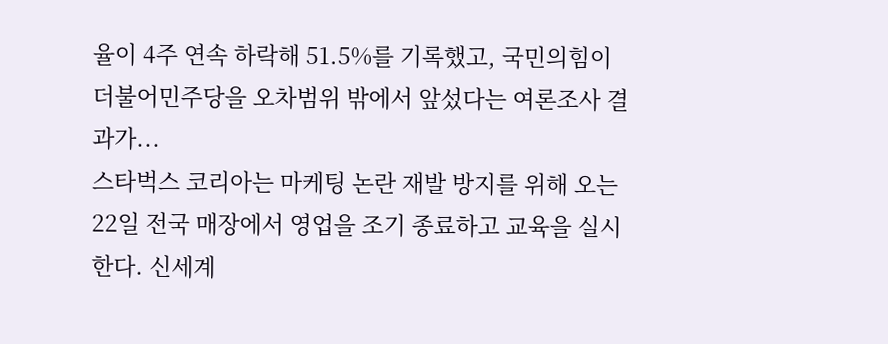율이 4주 연속 하락해 51.5%를 기록했고, 국민의힘이 더불어민주당을 오차범위 밖에서 앞섰다는 여론조사 결과가...
스타벅스 코리아는 마케팅 논란 재발 방지를 위해 오는 22일 전국 매장에서 영업을 조기 종료하고 교육을 실시한다. 신세계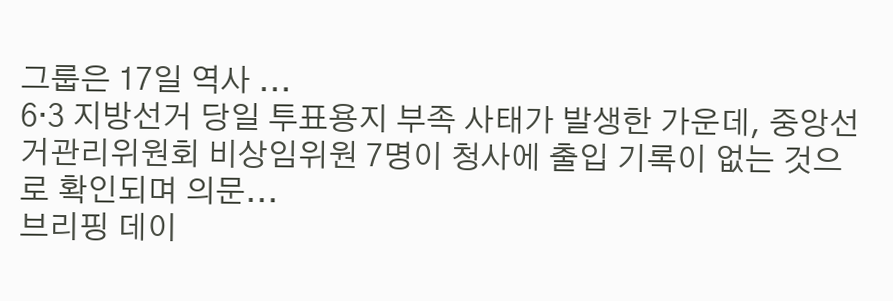그룹은 17일 역사 ...
6·3 지방선거 당일 투표용지 부족 사태가 발생한 가운데, 중앙선거관리위원회 비상임위원 7명이 청사에 출입 기록이 없는 것으로 확인되며 의문...
브리핑 데이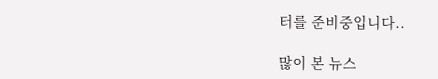터를 준비중입니다..

많이 본 뉴스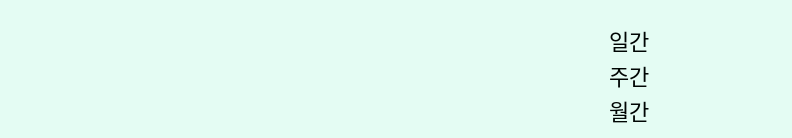일간
주간
월간